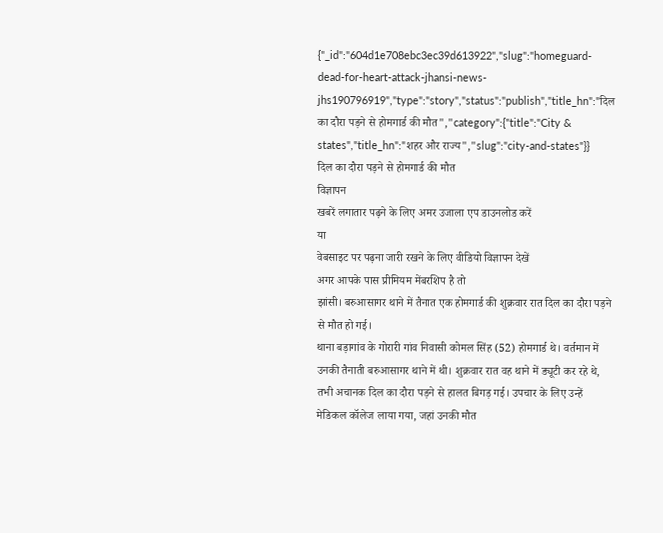{"_id":"604d1e708ebc3ec39d613922","slug":"homeguard-dead-for-heart-attack-jhansi-news-jhs190796919","type":"story","status":"publish","title_hn":"दिल का दौरा पड़ने से होमगार्ड की मौत","category":{"title":"City & states","title_hn":"शहर और राज्य","slug":"city-and-states"}}
दिल का दौरा पड़ने से होमगार्ड की मौत
विज्ञापन
खबरें लगातार पढ़ने के लिए अमर उजाला एप डाउनलोड करें
या
वेबसाइट पर पढ़ना जारी रखने के लिए वीडियो विज्ञापन देखें
अगर आपके पास प्रीमियम मेंबरशिप है तो
झांसी। बरुआसागर थाने में तैनात एक होमगार्ड की शुक्रवार रात दिल का दौरा पड़ने से मौत हो गई।
थाना बड़ागांव के गोरारी गांव निवासी कोमल सिंह (52) होमगार्ड थे। वर्तमान में उनकी तैनाती बरुआसागर थाने में थी। शुक्रवार रात वह थाने में ड्यूटी कर रहे थे, तभी अचानक दिल का दौरा पड़ने से हालत बिगड़ गई। उपचार के लिए उन्हें मेडिकल कॉलेज लाया गया, जहां उनकी मौत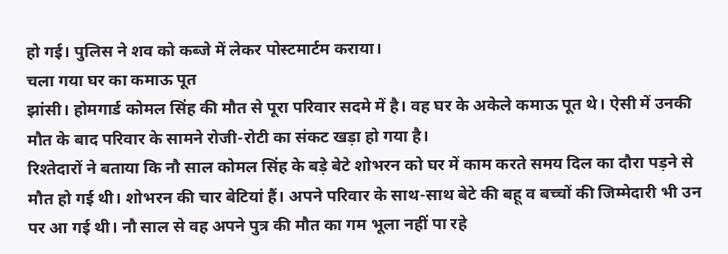हो गई। पुलिस ने शव को कब्जे में लेकर पोस्टमार्टम कराया।
चला गया घर का कमाऊ पूत
झांसी। होमगार्ड कोमल सिंह की मौत से पूरा परिवार सदमे में है। वह घर के अकेले कमाऊ पूत थे। ऐसी में उनकी मौत के बाद परिवार के सामने रोजी-रोटी का संकट खड़ा हो गया है।
रिश्तेदारों ने बताया कि नौ साल कोमल सिंह के बड़े बेटे शोभरन को घर में काम करते समय दिल का दौरा पड़ने से मौत हो गई थी। शोभरन की चार बेटियां हैं। अपने परिवार के साथ-साथ बेटे की बहू व बच्चों की जिम्मेदारी भी उन पर आ गई थी। नौ साल से वह अपने पुत्र की मौत का गम भूला नहीं पा रहे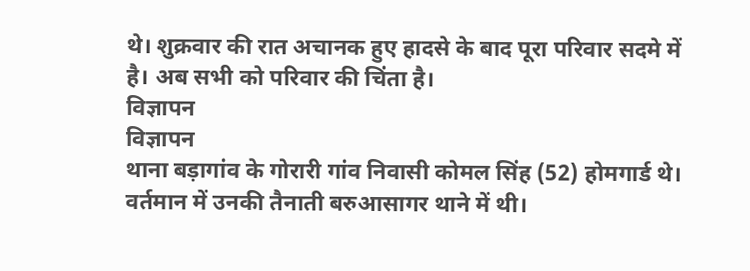थे। शुक्रवार की रात अचानक हुए हादसे के बाद पूरा परिवार सदमे में है। अब सभी को परिवार की चिंता है।
विज्ञापन
विज्ञापन
थाना बड़ागांव के गोरारी गांव निवासी कोमल सिंह (52) होमगार्ड थे। वर्तमान में उनकी तैनाती बरुआसागर थाने में थी।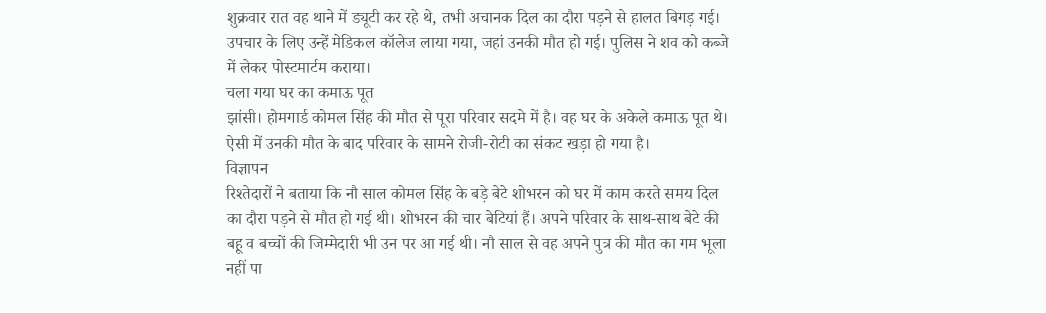शुक्रवार रात वह थाने में ड्यूटी कर रहे थे, तभी अचानक दिल का दौरा पड़ने से हालत बिगड़ गई। उपचार के लिए उन्हें मेडिकल कॉलेज लाया गया, जहां उनकी मौत हो गई। पुलिस ने शव को कब्जे में लेकर पोस्टमार्टम कराया।
चला गया घर का कमाऊ पूत
झांसी। होमगार्ड कोमल सिंह की मौत से पूरा परिवार सदमे में है। वह घर के अकेले कमाऊ पूत थे। ऐसी में उनकी मौत के बाद परिवार के सामने रोजी-रोटी का संकट खड़ा हो गया है।
विज्ञापन
रिश्तेदारों ने बताया कि नौ साल कोमल सिंह के बड़े बेटे शोभरन को घर में काम करते समय दिल का दौरा पड़ने से मौत हो गई थी। शोभरन की चार बेटियां हैं। अपने परिवार के साथ-साथ बेटे की बहू व बच्चों की जिम्मेदारी भी उन पर आ गई थी। नौ साल से वह अपने पुत्र की मौत का गम भूला नहीं पा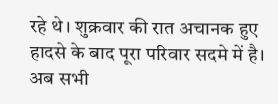रहे थे। शुक्रवार की रात अचानक हुए हादसे के बाद पूरा परिवार सदमे में है। अब सभी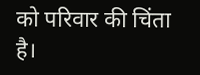को परिवार की चिंता है।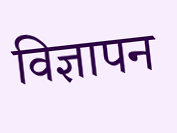विज्ञापन